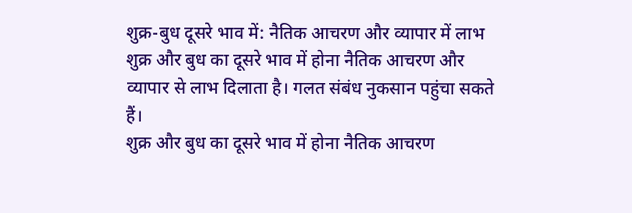शुक्र-बुध दूसरे भाव में: नैतिक आचरण और व्यापार में लाभ
शुक्र और बुध का दूसरे भाव में होना नैतिक आचरण और व्यापार से लाभ दिलाता है। गलत संबंध नुकसान पहुंचा सकते हैं।
शुक्र और बुध का दूसरे भाव में होना नैतिक आचरण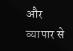और व्यापार से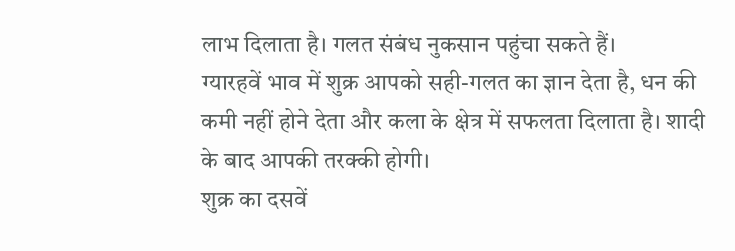लाभ दिलाता है। गलत संबंध नुकसान पहुंचा सकते हैं।
ग्यारहवें भाव में शुक्र आपको सही-गलत का ज्ञान देता है, धन की कमी नहीं होने देता और कला के क्षेत्र में सफलता दिलाता है। शादी के बाद आपकी तरक्की होगी।
शुक्र का दसवें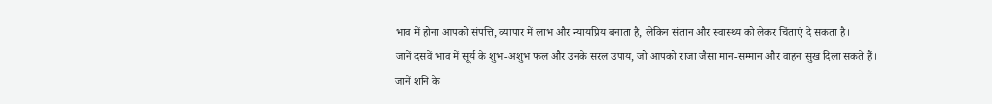भाव में होना आपको संपत्ति, व्यापार में लाभ और न्यायप्रिय बनाता है, लेकिन संतान और स्वास्थ्य को लेकर चिंताएं दे सकता है।
जानें दसवें भाव में सूर्य के शुभ-अशुभ फल और उनके सरल उपाय, जो आपको राजा जैसा मान-सम्मान और वाहन सुख दिला सकते हैं।
जानें शनि के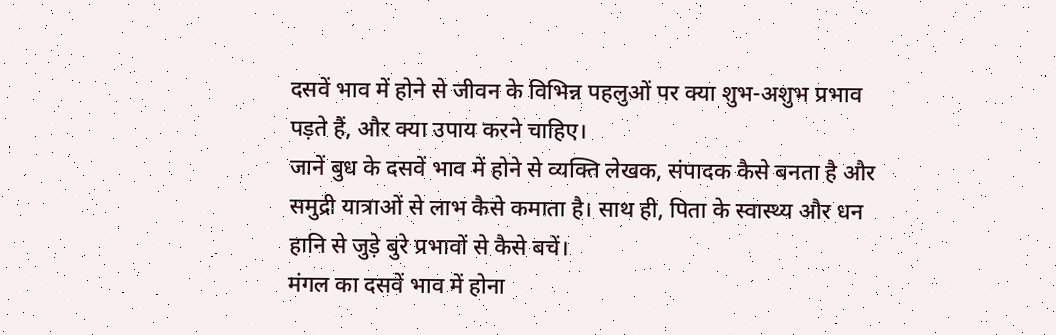दसवें भाव में होने से जीवन के विभिन्न पहलुओं पर क्या शुभ-अशुभ प्रभाव पड़ते हैं, और क्या उपाय करने चाहिए।
जानें बुध के दसवें भाव में होने से व्यक्ति लेखक, संपादक कैसे बनता है और समुद्री यात्राओं से लाभ कैसे कमाता है। साथ ही, पिता के स्वास्थ्य और धन हानि से जुड़े बुरे प्रभावों से कैसे बचें।
मंगल का दसवें भाव में होना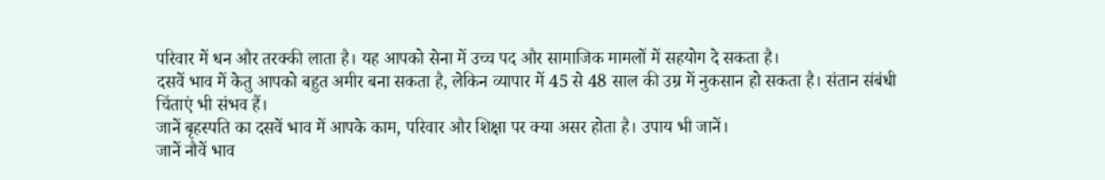परिवार में धन और तरक्की लाता है। यह आपको सेना में उच्च पद और सामाजिक मामलों में सहयोग दे सकता है।
दसवें भाव में केतु आपको बहुत अमीर बना सकता है, लेकिन व्यापार में 45 से 48 साल की उम्र में नुकसान हो सकता है। संतान संबंधी चिंताएं भी संभव हैं।
जानें बृहस्पति का दसवें भाव में आपके काम, परिवार और शिक्षा पर क्या असर होता है। उपाय भी जानें।
जानें नौवें भाव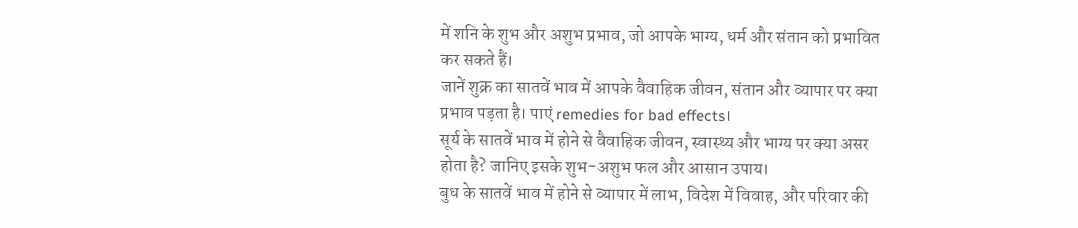में शनि के शुभ और अशुभ प्रभाव, जो आपके भाग्य, धर्म और संतान को प्रभावित कर सकते हैं।
जानें शुक्र का सातवें भाव में आपके वैवाहिक जीवन, संतान और व्यापार पर क्या प्रभाव पड़ता है। पाएं remedies for bad effects।
सूर्य के सातवें भाव में होने से वैवाहिक जीवन, स्वास्थ्य और भाग्य पर क्या असर होता है? जानिए इसके शुभ-अशुभ फल और आसान उपाय।
बुध के सातवें भाव में होने से व्यापार में लाभ, विदेश में विवाह, और परिवार की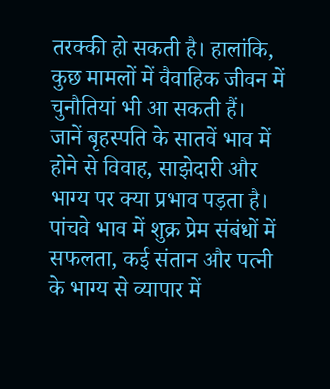तरक्की हो सकती है। हालांकि, कुछ मामलों में वैवाहिक जीवन में चुनौतियां भी आ सकती हैं।
जानें बृहस्पति के सातवें भाव में होने से विवाह, साझेदारी और भाग्य पर क्या प्रभाव पड़ता है।
पांचवे भाव में शुक्र प्रेम संबंधों में सफलता, कई संतान और पत्नी के भाग्य से व्यापार में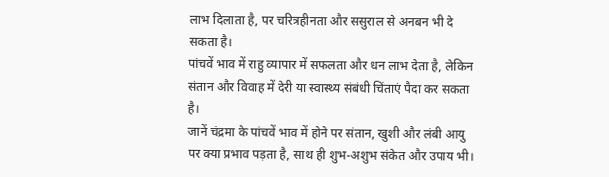लाभ दिलाता है, पर चरित्रहीनता और ससुराल से अनबन भी दे सकता है।
पांचवें भाव में राहु व्यापार में सफलता और धन लाभ देता है, लेकिन संतान और विवाह में देरी या स्वास्थ्य संबंधी चिंताएं पैदा कर सकता है।
जानें चंद्रमा के पांचवें भाव में होने पर संतान, खुशी और लंबी आयु पर क्या प्रभाव पड़ता है, साथ ही शुभ-अशुभ संकेत और उपाय भी।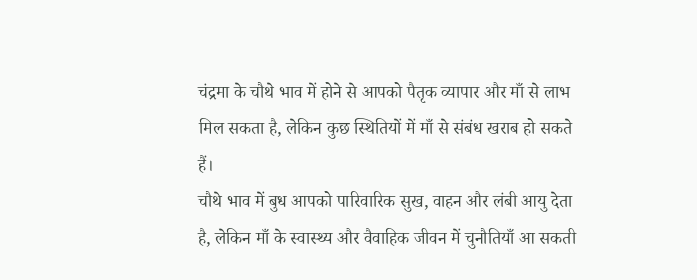चंद्रमा के चौथे भाव में होने से आपको पैतृक व्यापार और माँ से लाभ मिल सकता है, लेकिन कुछ स्थितियों में माँ से संबंध खराब हो सकते हैं।
चौथे भाव में बुध आपको पारिवारिक सुख, वाहन और लंबी आयु देता है, लेकिन माँ के स्वास्थ्य और वैवाहिक जीवन में चुनौतियाँ आ सकती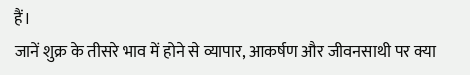हैं।
जानें शुक्र के तीसरे भाव में होने से व्यापार, आकर्षण और जीवनसाथी पर क्या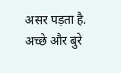असर पड़ता है. अच्छे और बुरे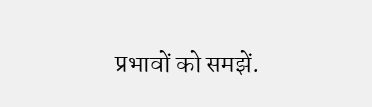प्रभावों को समझें.